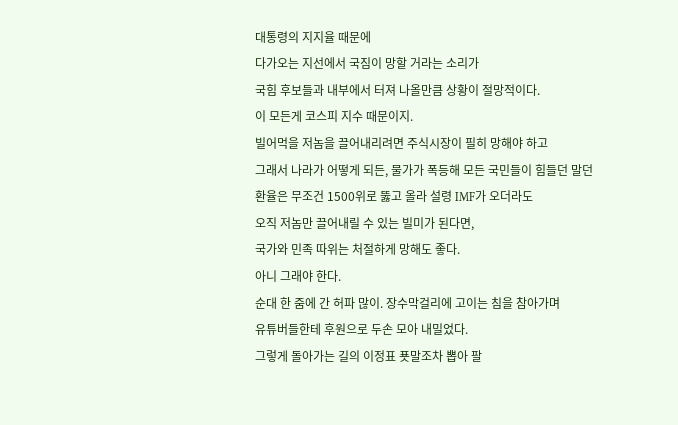대통령의 지지율 때문에
다가오는 지선에서 국짐이 망할 거라는 소리가
국힘 후보들과 내부에서 터져 나올만큼 상황이 절망적이다.
이 모든게 코스피 지수 때문이지.
빌어먹을 저놈을 끌어내리려면 주식시장이 필히 망해야 하고
그래서 나라가 어떻게 되든, 물가가 폭등해 모든 국민들이 힘들던 말던
환율은 무조건 1500위로 뚫고 올라 설령 IMF가 오더라도
오직 저놈만 끌어내릴 수 있는 빌미가 된다면,
국가와 민족 따위는 처절하게 망해도 좋다.
아니 그래야 한다.
순대 한 줌에 간 허파 많이. 장수막걸리에 고이는 침을 참아가며
유튜버들한테 후원으로 두손 모아 내밀었다.
그렇게 돌아가는 길의 이정표 푯말조차 뽑아 팔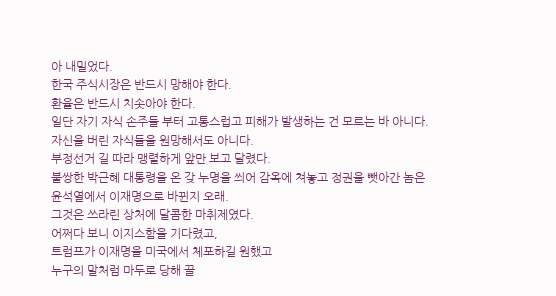아 내밀었다.
한국 주식시장은 반드시 망해야 한다.
환율은 반드시 치솟아야 한다.
일단 자기 자식 손주들 부터 고통스럽고 피해가 발생하는 건 모르는 바 아니다.
자신을 버린 자식들을 원망해서도 아니다.
부정선거 길 따라 맹렬하게 앞만 보고 달렸다.
불쌍한 박근혜 대통령을 온 갖 누명을 씌어 감옥에 쳐놓고 정권을 뺏아간 놈은
윤석열에서 이재명으로 바뀐지 오래.
그것은 쓰라린 상처에 달콤한 마취제였다.
어쩌다 보니 이지스함을 기다렸고,
트럼프가 이재명을 미국에서 체포하길 원했고
누구의 말처럼 마두로 당해 끌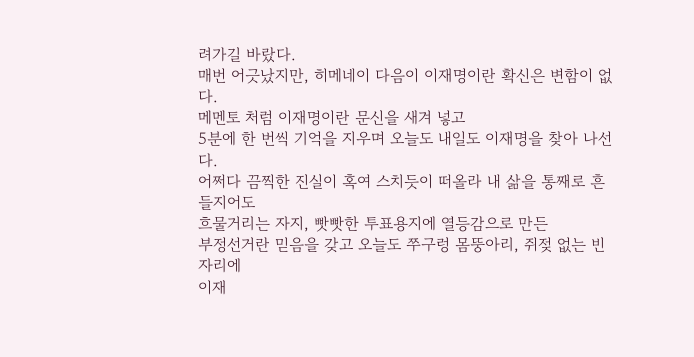려가길 바랐다.
매번 어긋났지만, 히메네이 다음이 이재명이란 확신은 변함이 없다.
메멘토 처럼 이재명이란 문신을 새겨 넣고
5분에 한 번씩 기억을 지우며 오늘도 내일도 이재명을 찾아 나선다.
어쩌다 끔찍한 진실이 혹여 스치듯이 떠올라 내 삶을 통째로 흔들지어도
흐물거리는 자지, 빳빳한 투표용지에 열등감으로 만든
부정선거란 믿음을 갖고 오늘도 쭈구렁 몸뚱아리, 쥐젖 없는 빈자리에
이재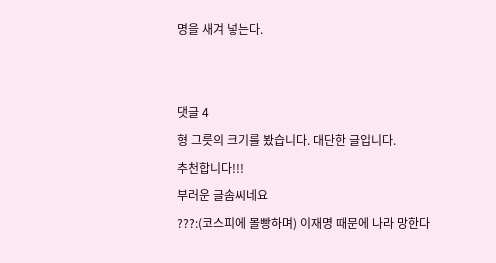명을 새겨 넣는다.


댓글 4
형 그릇의 크기를 봤습니다. 대단한 글입니다.
추천합니다!!!
부러운 글솜씨네요
???:(코스피에 몰빵하며) 이재명 때문에 나라 망한다